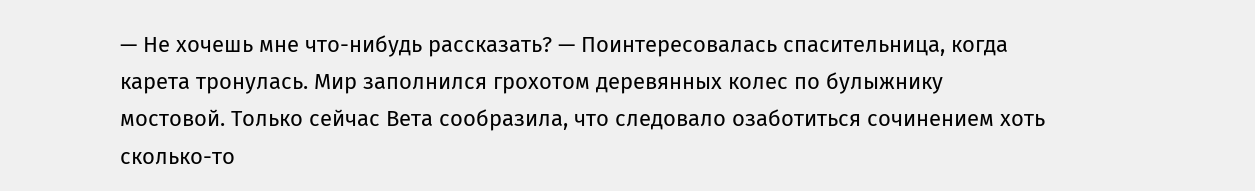— Не хочешь мне что-нибудь рассказать? — Поинтересовалась спасительница, когда карета тронулась. Мир заполнился грохотом деревянных колес по булыжнику мостовой. Только сейчас Вета сообразила, что следовало озаботиться сочинением хоть сколько-то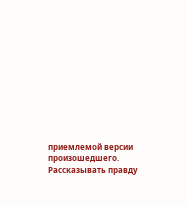приемлемой версии произошедшего. Рассказывать правду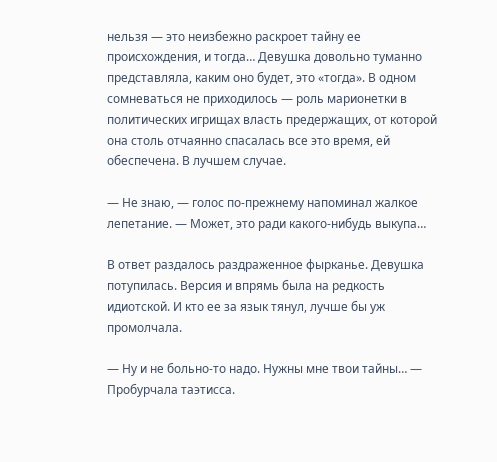нельзя — это неизбежно раскроет тайну ее происхождения, и тогда… Девушка довольно туманно представляла, каким оно будет, это «тогда». В одном сомневаться не приходилось — роль марионетки в политических игрищах власть предержащих, от которой она столь отчаянно спасалась все это время, ей обеспечена. В лучшем случае.

— Не знаю, — голос по-прежнему напоминал жалкое лепетание. — Может, это ради какого-нибудь выкупа…

В ответ раздалось раздраженное фырканье. Девушка потупилась. Версия и впрямь была на редкость идиотской. И кто ее за язык тянул, лучше бы уж промолчала.

— Ну и не больно-то надо. Нужны мне твои тайны… — Пробурчала таэтисса.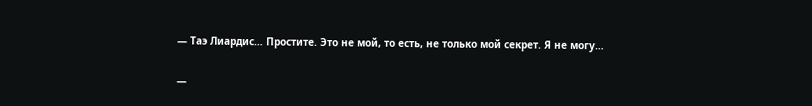— Таэ Лиардис… Простите. Это не мой, то есть, не только мой секрет. Я не могу…

—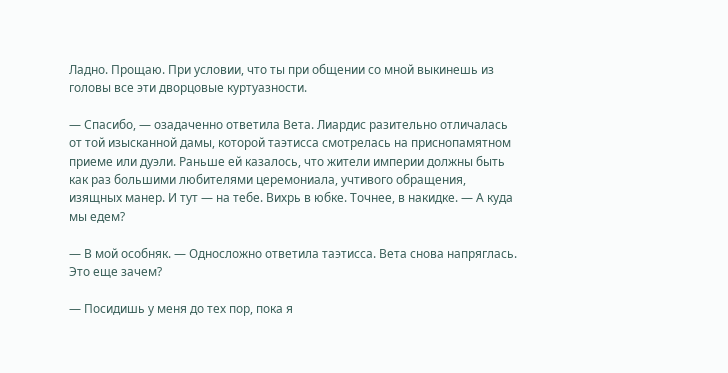Ладно. Прощаю. При условии, что ты при общении со мной выкинешь из головы все эти дворцовые куртуазности.

— Спасибо, — озадаченно ответила Вета. Лиардис разительно отличалась от той изысканной дамы, которой таэтисса смотрелась на приснопамятном приеме или дуэли. Раньше ей казалось, что жители империи должны быть как раз большими любителями церемониала, учтивого обращения, изящных манер. И тут — на тебе. Вихрь в юбке. Точнее, в накидке. — А куда мы едем?

— В мой особняк. — Односложно ответила таэтисса. Вета снова напряглась. Это еще зачем?

— Посидишь у меня до тех пор, пока я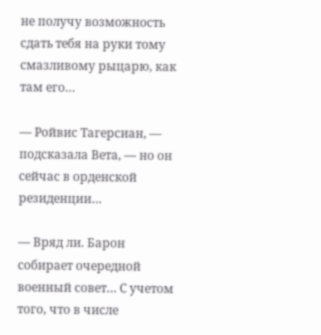не получу возможность сдать тебя на руки тому смазливому рыцарю, как там его…

— Ройвис Тагерсиан, — подсказала Вета, — но он сейчас в орденской резиденции…

— Вряд ли. Барон собирает очередной военный совет… С учетом того, что в числе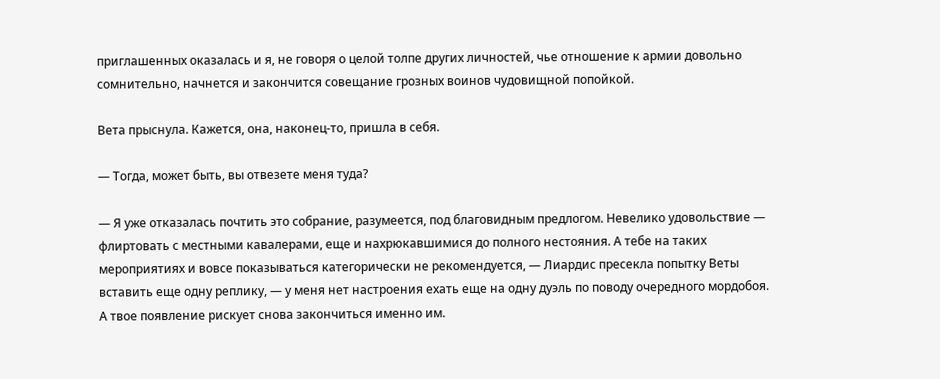приглашенных оказалась и я, не говоря о целой толпе других личностей, чье отношение к армии довольно сомнительно, начнется и закончится совещание грозных воинов чудовищной попойкой.

Вета прыснула. Кажется, она, наконец-то, пришла в себя.

— Тогда, может быть, вы отвезете меня туда?

— Я уже отказалась почтить это собрание, разумеется, под благовидным предлогом. Невелико удовольствие — флиртовать с местными кавалерами, еще и нахрюкавшимися до полного нестояния. А тебе на таких мероприятиях и вовсе показываться категорически не рекомендуется, — Лиардис пресекла попытку Веты вставить еще одну реплику, — у меня нет настроения ехать еще на одну дуэль по поводу очередного мордобоя. А твое появление рискует снова закончиться именно им.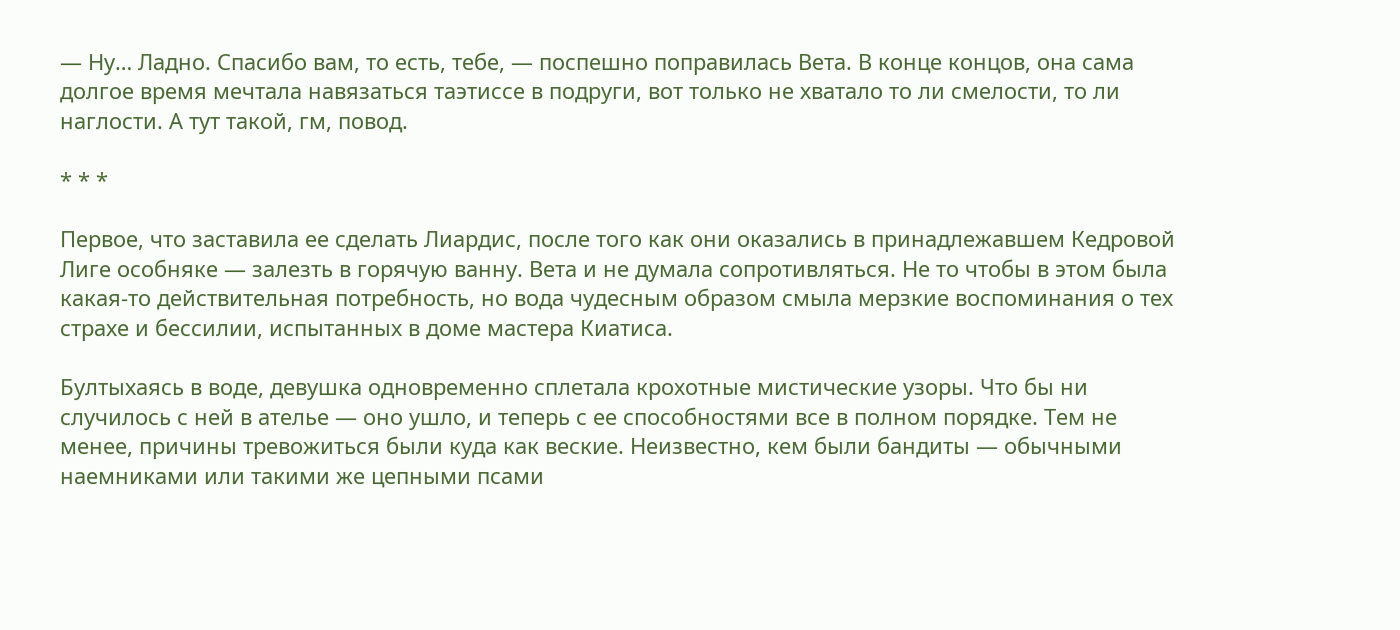— Ну… Ладно. Спасибо вам, то есть, тебе, — поспешно поправилась Вета. В конце концов, она сама долгое время мечтала навязаться таэтиссе в подруги, вот только не хватало то ли смелости, то ли наглости. А тут такой, гм, повод.

* * *

Первое, что заставила ее сделать Лиардис, после того как они оказались в принадлежавшем Кедровой Лиге особняке — залезть в горячую ванну. Вета и не думала сопротивляться. Не то чтобы в этом была какая-то действительная потребность, но вода чудесным образом смыла мерзкие воспоминания о тех страхе и бессилии, испытанных в доме мастера Киатиса.

Бултыхаясь в воде, девушка одновременно сплетала крохотные мистические узоры. Что бы ни случилось с ней в ателье — оно ушло, и теперь с ее способностями все в полном порядке. Тем не менее, причины тревожиться были куда как веские. Неизвестно, кем были бандиты — обычными наемниками или такими же цепными псами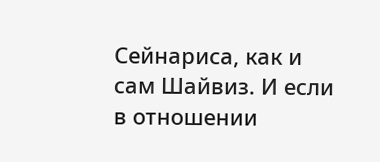Сейнариса, как и сам Шайвиз. И если в отношении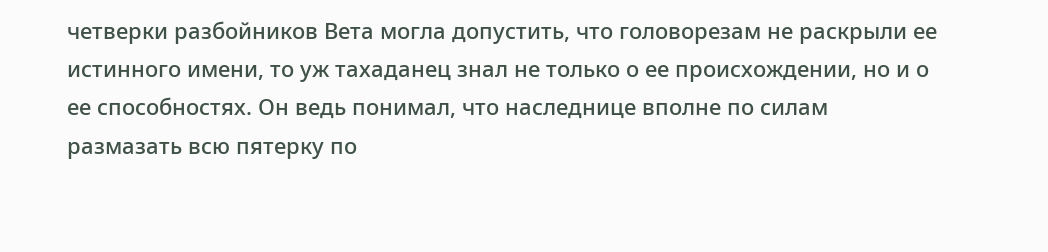четверки разбойников Вета могла допустить, что головорезам не раскрыли ее истинного имени, то уж тахаданец знал не только о ее происхождении, но и о ее способностях. Он ведь понимал, что наследнице вполне по силам размазать всю пятерку по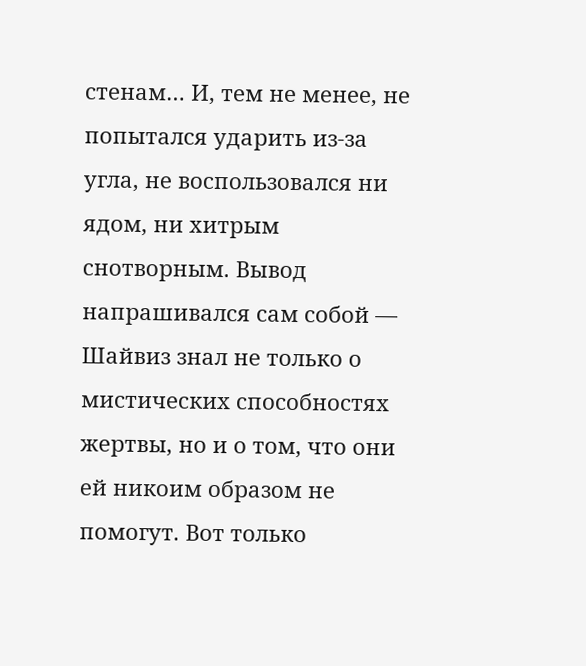стенам… И, тем не менее, не попытался ударить из-за угла, не воспользовался ни ядом, ни хитрым снотворным. Вывод напрашивался сам собой — Шайвиз знал не только о мистических способностях жертвы, но и о том, что они ей никоим образом не помогут. Вот только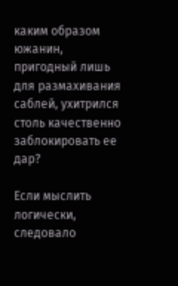каким образом южанин, пригодный лишь для размахивания саблей, ухитрился столь качественно заблокировать ее дар?

Если мыслить логически, следовало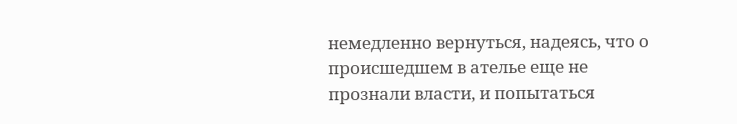немедленно вернуться, надеясь, что о происшедшем в ателье еще не прознали власти, и попытаться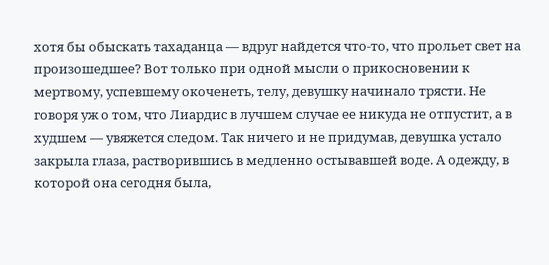хотя бы обыскать тахаданца — вдруг найдется что-то, что прольет свет на произошедшее? Вот только при одной мысли о прикосновении к мертвому, успевшему окоченеть, телу, девушку начинало трясти. Не говоря уж о том, что Лиардис в лучшем случае ее никуда не отпустит, а в худшем — увяжется следом. Так ничего и не придумав, девушка устало закрыла глаза, растворившись в медленно остывавшей воде. А одежду, в которой она сегодня была,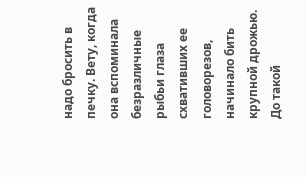надо бросить в печку. Вету, когда она вспоминала безразличные рыбьи глаза схвативших ее головорезов, начинало бить крупной дрожью. До такой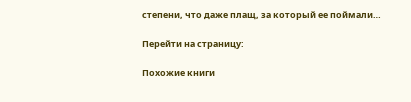степени, что даже плащ, за который ее поймали…

Перейти на страницу:

Похожие книги